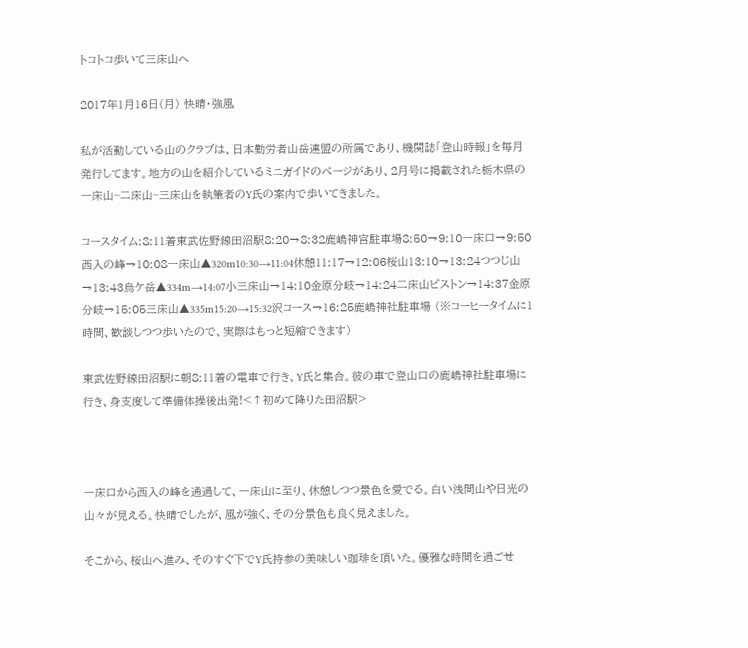トコトコ歩いて三床山へ

2017年1月16日(月) 快晴・強風

私が活動している山のクラブは、日本勤労者山岳連盟の所属であり、機関誌「登山時報」を毎月発行してます。地方の山を紹介しているミニガイドのページがあり、2月号に掲載された栃木県の一床山~二床山~三床山を執筆者のY氏の案内で歩いてきました。

コースタイム:8:11着東武佐野線田沼駅8:20→8:32鹿嶋神宮駐車場8:50→9:10一床口→9:50西入の峰→10:08一床山▲320m10:30→11:04休憩11:17→12:06桜山13:10→13:24つつじ山→13:43烏ケ岳▲334m→14:07小三床山→14:10金原分岐→14:24二床山ピストン→14:37金原分岐→15:05三床山▲335m15:20→15:32沢コース→16:25鹿嶋神社駐車場 (※コーヒータイムに1時間、歓談しつつ歩いたので、実際はもっと短縮できます)

東武佐野線田沼駅に朝8:11着の電車で行き、Y氏と集合。彼の車で登山口の鹿嶋神社駐車場に行き、身支度して準備体操後出発!<↑初めて降りた田沼駅>



一床口から西入の峰を通過して、一床山に至り、休憩しつつ景色を愛でる。白い浅間山や日光の山々が見える。快晴でしたが、風が強く、その分景色も良く見えました。

そこから、桜山へ進み、そのすぐ下でY氏持参の美味しい珈琲を頂いた。優雅な時間を過ごせ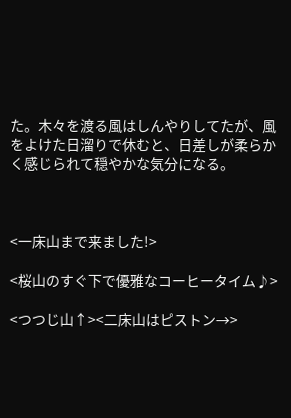た。木々を渡る風はしんやりしてたが、風をよけた日溜りで休むと、日差しが柔らかく感じられて穏やかな気分になる。



<一床山まで来ました!>

<桜山のすぐ下で優雅なコーヒータイム♪>

<つつじ山↑><二床山はピストン→>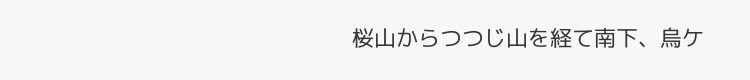桜山からつつじ山を経て南下、烏ケ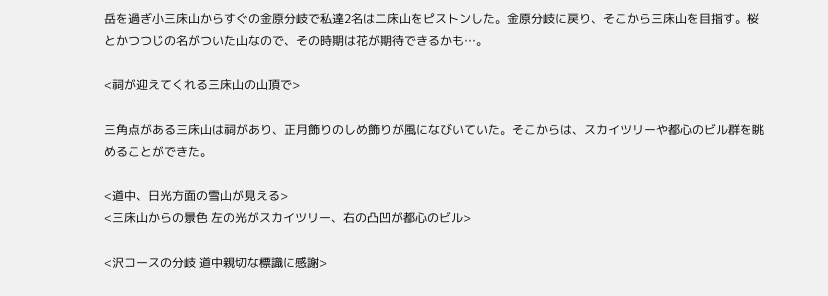岳を過ぎ小三床山からすぐの金原分岐で私達2名は二床山をピストンした。金原分岐に戻り、そこから三床山を目指す。桜とかつつじの名がついた山なので、その時期は花が期待できるかも…。

<祠が迎えてくれる三床山の山頂で>

三角点がある三床山は祠があり、正月飾りのしめ飾りが風になびいていた。そこからは、スカイツリーや都心のビル群を眺めることができた。

<道中、日光方面の雪山が見える>
<三床山からの景色 左の光がスカイツリー、右の凸凹が都心のビル>

<沢コースの分岐 道中親切な標識に感謝>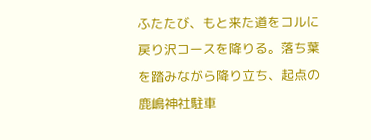ふたたび、もと来た道をコルに戻り沢コースを降りる。落ち葉を踏みながら降り立ち、起点の鹿嶋神社駐車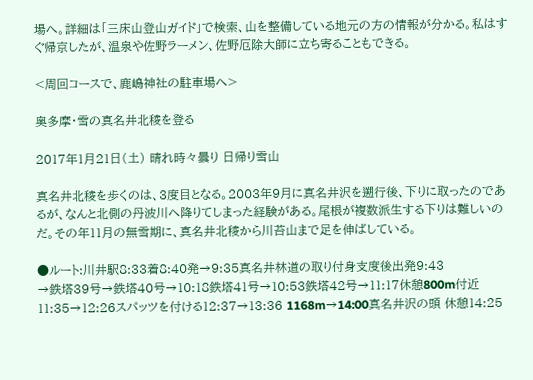場へ。詳細は「三床山登山ガイド」で検索、山を整備している地元の方の情報が分かる。私はすぐ帰京したが、温泉や佐野ラーメン、佐野厄除大師に立ち寄ることもできる。

<周回コースで、鹿嶋神社の駐車場へ>

奥多摩・雪の真名井北稜を登る

2017年1月21日(土) 晴れ時々曇り 日帰り雪山

真名井北稜を歩くのは、3度目となる。2003年9月に真名井沢を遡行後、下りに取ったのであるが、なんと北側の丹波川へ降りてしまった経験がある。尾根が複数派生する下りは難しいのだ。その年11月の無雪期に、真名井北稜から川苔山まで足を伸ばしている。

●ルート:川井駅8:33着8:40発→9:35真名井林道の取り付身支度後出発9:43
→鉄塔39号→鉄塔40号→10:18鉄塔41号→10:53鉄塔42号→11:17休憩800m付近 11:35→12:26スパッツを付ける12:37→13:36 1168m→14:00真名井沢の頭 休憩14:25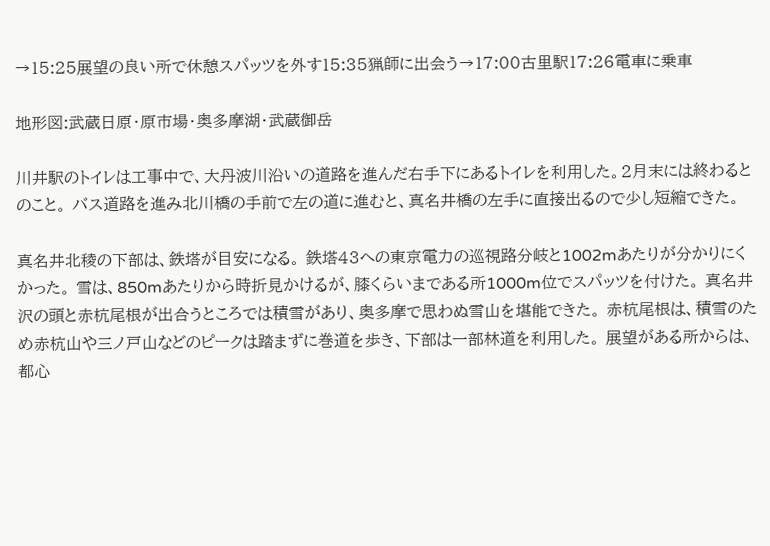→15:25展望の良い所で休憩スパッツを外す15:35猟師に出会う→17:00古里駅17:26電車に乗車

地形図:武蔵日原・原市場・奥多摩湖・武蔵御岳

川井駅のトイレは工事中で、大丹波川沿いの道路を進んだ右手下にあるトイレを利用した。2月末には終わるとのこと。 バス道路を進み北川橋の手前で左の道に進むと、真名井橋の左手に直接出るので少し短縮できた。

真名井北稜の下部は、鉄塔が目安になる。 鉄塔43への東京電力の巡視路分岐と1002mあたりが分かりにくかった。 雪は、850mあたりから時折見かけるが、膝くらいまである所1000m位でスパッツを付けた。 真名井沢の頭と赤杭尾根が出合うところでは積雪があり、奥多摩で思わぬ雪山を堪能できた。 赤杭尾根は、積雪のため赤杭山や三ノ戸山などのピークは踏まずに巻道を歩き、下部は一部林道を利用した。 展望がある所からは、都心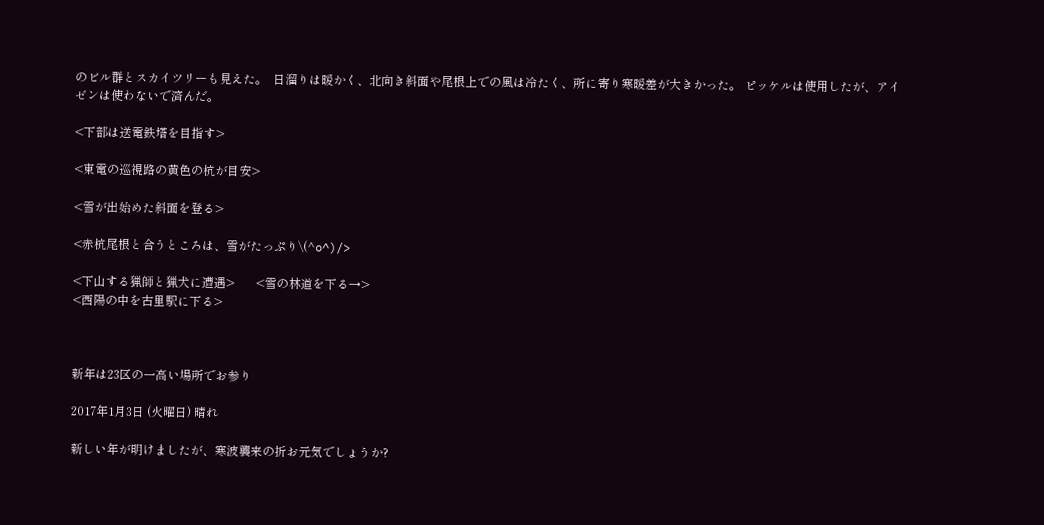のビル群とスカイツリーも見えた。  日溜りは暖かく、北向き斜面や尾根上での風は冷たく、所に寄り寒暖差が大きかった。 ピッケルは使用したが、アイゼンは使わないで済んだ。

<下部は送電鉄塔を目指す>

<東電の巡視路の黄色の杭が目安>

<雪が出始めた斜面を登る>

<赤杭尾根と合うところは、雪がたっぷり\(^o^)/>

<下山する猟師と猟犬に遭遇>       <雪の林道を下る→>
<西陽の中を古里駅に下る>



新年は23区の一高い場所でお参り

2017年1月3日 (火曜日) 晴れ

新しい年が明けましたが、寒波襲来の折お元気でしょうか?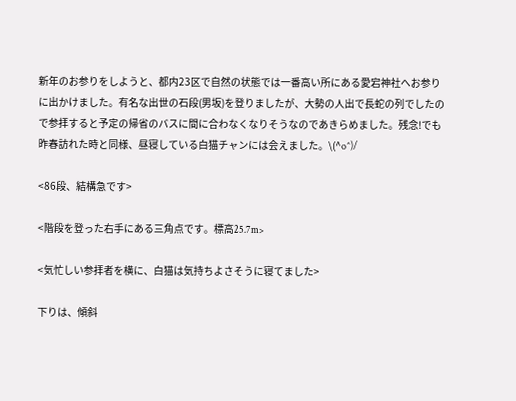新年のお参りをしようと、都内23区で自然の状態では一番高い所にある愛宕神社へお参りに出かけました。有名な出世の石段(男坂)を登りましたが、大勢の人出で長蛇の列でしたので参拝すると予定の帰省のバスに間に合わなくなりそうなのであきらめました。残念!でも昨春訪れた時と同様、昼寝している白猫チャンには会えました。\(^o^)/

<86段、結構急です>

<階段を登った右手にある三角点です。標高25.7m>

<気忙しい参拝者を横に、白猫は気持ちよさそうに寝てました>

下りは、傾斜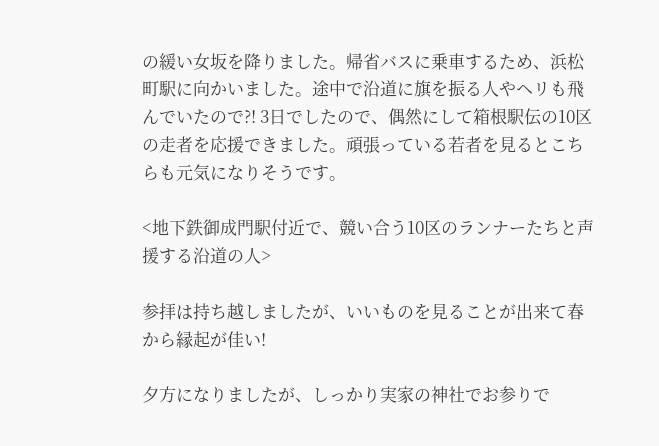の緩い女坂を降りました。帰省バスに乗車するため、浜松町駅に向かいました。途中で沿道に旗を振る人やヘリも飛んでいたので?! 3日でしたので、偶然にして箱根駅伝の10区の走者を応援できました。頑張っている若者を見るとこちらも元気になりそうです。

<地下鉄御成門駅付近で、競い合う10区のランナーたちと声援する沿道の人>

参拝は持ち越しましたが、いいものを見ることが出来て春から縁起が佳い!

夕方になりましたが、しっかり実家の神社でお参りで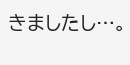きましたし…。